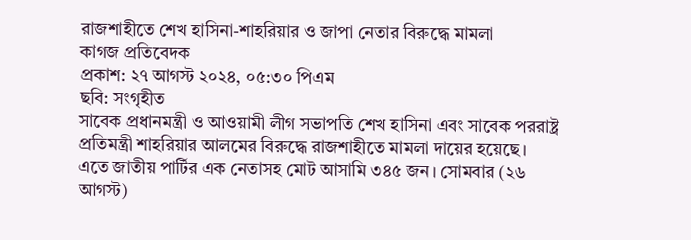রাজশাহীতে শেখ হাসিনা-শাহরিয়ার ও জাপা নেতার বিরুদ্ধে মামলা
কাগজ প্রতিবেদক
প্রকাশ: ২৭ আগস্ট ২০২৪, ০৫:৩০ পিএম
ছবি: সংগৃহীত
সাবেক প্রধানমন্ত্রী ও আওয়ামী লীগ সভাপতি শেখ হাসিনা এবং সাবেক পররাষ্ট্র প্রতিমন্ত্রী শাহরিয়ার আলমের বিরুদ্ধে রাজশাহীতে মামলা দায়ের হয়েছে। এতে জাতীয় পার্টির এক নেতাসহ মোট আসামি ৩৪৫ জন। সোমবার (২৬ আগস্ট)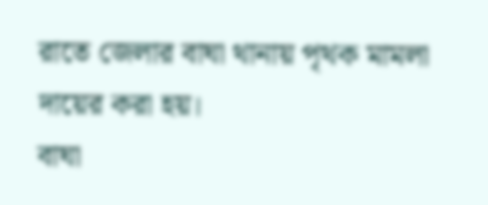রাতে জেলার বাঘা থানায় পৃথক মামলা দায়ের করা হয়।
বাঘা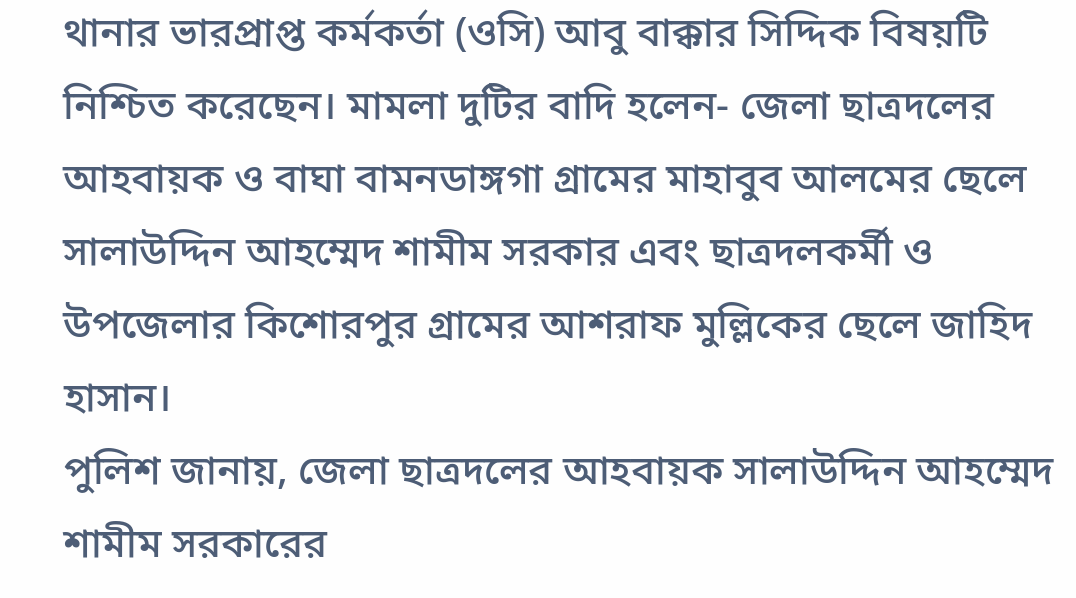থানার ভারপ্রাপ্ত কর্মকর্তা (ওসি) আবু বাক্কার সিদ্দিক বিষয়টি নিশ্চিত করেছেন। মামলা দুটির বাদি হলেন- জেলা ছাত্রদলের আহবায়ক ও বাঘা বামনডাঙ্গগা গ্রামের মাহাবুব আলমের ছেলে সালাউদ্দিন আহম্মেদ শামীম সরকার এবং ছাত্রদলকর্মী ও উপজেলার কিশোরপুর গ্রামের আশরাফ মুল্লিকের ছেলে জাহিদ হাসান।
পুলিশ জানায়, জেলা ছাত্রদলের আহবায়ক সালাউদ্দিন আহম্মেদ শামীম সরকারের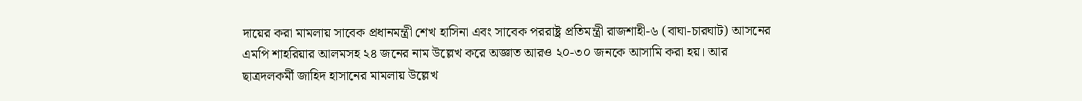দায়ের করা মামলায় সাবেক প্রধানমন্ত্রী শেখ হাসিনা এবং সাবেক পররাষ্ট্র প্রতিমন্ত্রী রাজশাহী-৬ (বাঘা-চারঘাট) আসনের এমপি শাহরিয়ার আলমসহ ২৪ জনের নাম উল্লেখ করে অজ্ঞাত আরও ২০-৩০ জনকে আসামি করা হয়। আর ছাত্রদলকর্মী জাহিদ হাসানের মামলায় উল্লেখ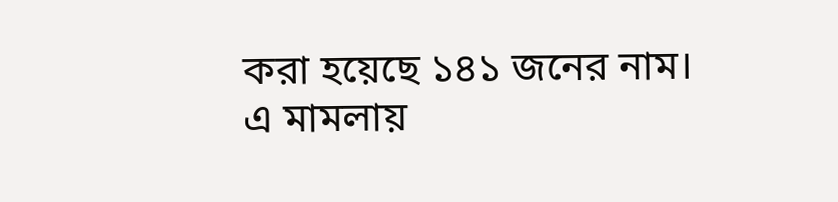করা হয়েছে ১৪১ জনের নাম। এ মামলায়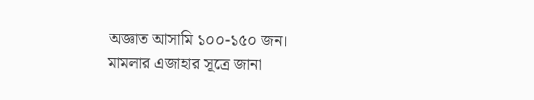অজ্ঞাত আসামি ১০০-১৫০ জন।
মামলার এজাহার সূত্রে জানা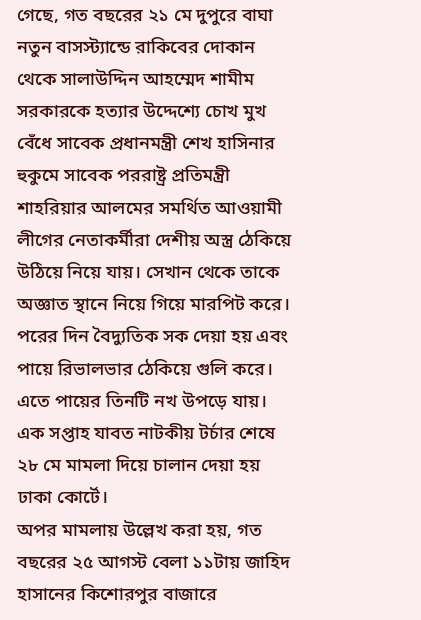গেছে, গত বছরের ২১ মে দুপুরে বাঘা নতুন বাসস্ট্যান্ডে রাকিবের দোকান থেকে সালাউদ্দিন আহম্মেদ শামীম সরকারকে হত্যার উদ্দেশ্যে চোখ মুখ বেঁধে সাবেক প্রধানমন্ত্রী শেখ হাসিনার হুকুমে সাবেক পররাষ্ট্র প্রতিমন্ত্রী শাহরিয়ার আলমের সমর্থিত আওয়ামী লীগের নেতাকর্মীরা দেশীয় অস্ত্র ঠেকিয়ে উঠিয়ে নিয়ে যায়। সেখান থেকে তাকে অজ্ঞাত স্থানে নিয়ে গিয়ে মারপিট করে। পরের দিন বৈদ্যুতিক সক দেয়া হয় এবং পায়ে রিভালভার ঠেকিয়ে গুলি করে। এতে পায়ের তিনটি নখ উপড়ে যায়। এক সপ্তাহ যাবত নাটকীয় টর্চার শেষে ২৮ মে মামলা দিয়ে চালান দেয়া হয় ঢাকা কোর্টে।
অপর মামলায় উল্লেখ করা হয়, গত বছরের ২৫ আগস্ট বেলা ১১টায় জাহিদ হাসানের কিশোরপুর বাজারে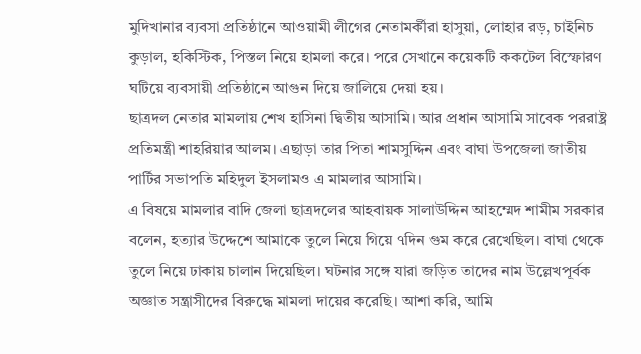মুদিখানার ব্যবসা প্রতিষ্ঠানে আওয়ামী লীগের নেতামর্কীরা হাসুয়া, লোহার রড়, চাইনিচ কুড়াল, হকিস্টিক, পিস্তল নিয়ে হামলা করে। পরে সেখানে কয়েকটি ককটেল বিস্ফোরণ ঘটিয়ে ব্যবসায়ী প্রতিষ্ঠানে আগুন দিয়ে জালিয়ে দেয়া হয়।
ছাত্রদল নেতার মামলায় শেখ হাসিনা দ্বিতীয় আসামি। আর প্রধান আসামি সাবেক পররাষ্ট্র প্রতিমন্ত্রী শাহরিয়ার আলম। এছাড়া তার পিতা শামসুদ্দিন এবং বাঘা উপজেলা জাতীয় পার্টির সভাপতি মহিদুল ইসলামও এ মামলার আসামি।
এ বিষয়ে মামলার বাদি জেলা ছাত্রদলের আহবায়ক সালাউদ্দিন আহম্মেদ শামীম সরকার বলেন, হত্যার উদ্দেশে আমাকে তুলে নিয়ে গিয়ে ৭দিন গুম করে রেখেছিল। বাঘা থেকে তুলে নিয়ে ঢাকায় চালান দিয়েছিল। ঘটনার সঙ্গে যারা জড়িত তাদের নাম উল্লেখপূর্বক অজ্ঞাত সন্ত্রাসীদের বিরুদ্ধে মামলা দায়ের করেছি। আশা করি, আমি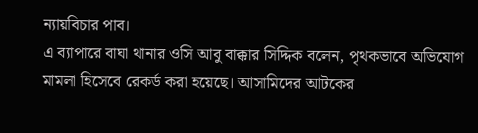ন্যায়বিচার পাব।
এ ব্যাপারে বাঘা থানার ওসি আবু বাক্কার সিদ্দিক বলেন, পৃথকভাবে অভিযোগ মামলা হিসেবে রেকর্ড করা হয়েছে। আসামিদের আটকের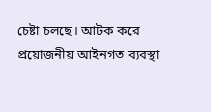চেষ্টা চলছে। আটক করে প্রয়োজনীয় আইনগত ব্যবস্থা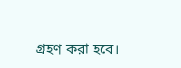গ্রহণ করা হবে।